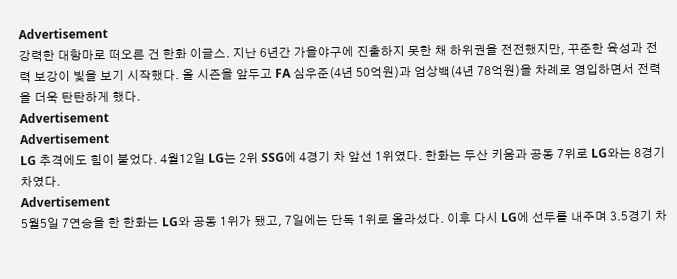Advertisement
강력한 대항마로 떠오른 건 한화 이글스. 지난 6년간 가을야구에 진출하지 못한 채 하위권을 전전했지만, 꾸준한 육성과 전력 보강이 빛을 보기 시작했다. 올 시즌을 앞두고 FA 심우준(4년 50억원)과 엄상백(4년 78억원)을 차례로 영입하면서 전력을 더욱 탄탄하게 했다.
Advertisement
Advertisement
LG 추격에도 힘이 붙었다. 4월12일 LG는 2위 SSG에 4경기 차 앞선 1위였다. 한화는 두산 키움과 공동 7위로 LG와는 8경기 차였다.
Advertisement
5월5일 7연승을 한 한화는 LG와 공동 1위가 됐고, 7일에는 단독 1위로 올라섰다. 이후 다시 LG에 선두를 내주며 3.5경기 차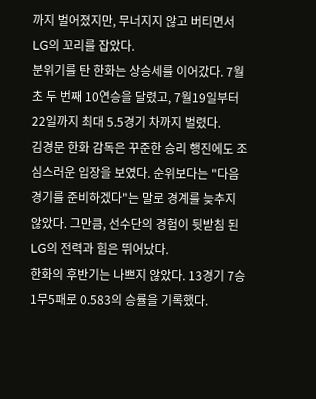까지 벌어졌지만, 무너지지 않고 버티면서 LG의 꼬리를 잡았다.
분위기를 탄 한화는 상승세를 이어갔다. 7월초 두 번째 10연승을 달렸고, 7월19일부터 22일까지 최대 5.5경기 차까지 벌렸다.
김경문 한화 감독은 꾸준한 승리 행진에도 조심스러운 입장을 보였다. 순위보다는 "다음 경기를 준비하겠다"는 말로 경계를 늦추지 않았다. 그만큼, 선수단의 경험이 뒷받침 된 LG의 전력과 힘은 뛰어났다.
한화의 후반기는 나쁘지 않았다. 13경기 7승1무5패로 0.583의 승률을 기록했다.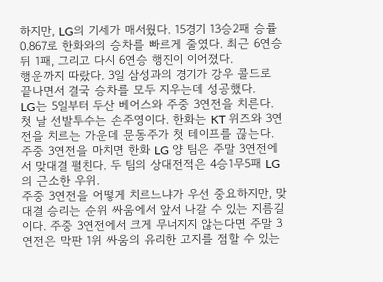하지만, LG의 기세가 매서웠다. 15경기 13승2패 승률 0.867로 한화와의 승차를 빠르게 줄였다. 최근 6연승 뒤 1패, 그리고 다시 6연승 행진이 이어졌다.
행운까지 따랐다. 3일 삼성과의 경기가 강우 콜드로 끝나면서 결국 승차를 모두 지우는데 성공했다.
LG는 5일부터 두산 베어스와 주중 3연전을 치른다. 첫 날 선발투수는 손주영이다. 한화는 KT 위즈와 3연전을 치르는 가운데 문동주가 첫 테이프를 끊는다.
주중 3연전을 마치면 한화 LG 양 팀은 주말 3연전에서 맞대결 펼친다. 두 팀의 상대전적은 4승1무5패 LG의 근소한 우위.
주중 3연전을 어떻게 치르느냐가 우선 중요하지만, 맞대결 승리는 순위 싸움에서 앞서 나갈 수 있는 지름길이다. 주중 3연전에서 크게 무너지지 않는다면 주말 3연전은 막판 1위 싸움의 유리한 고지를 점할 수 있는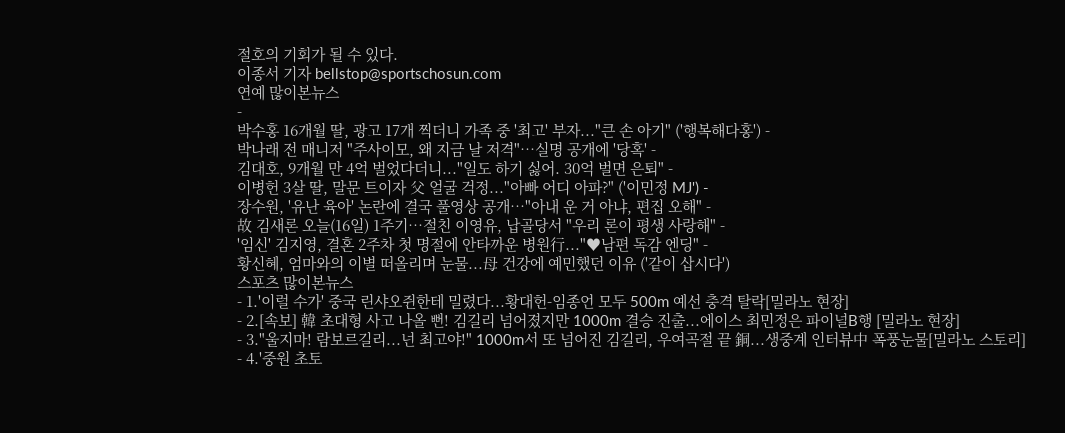절호의 기회가 될 수 있다.
이종서 기자 bellstop@sportschosun.com
연예 많이본뉴스
-
박수홍 16개월 딸, 광고 17개 찍더니 가족 중 '최고' 부자..."큰 손 아기" ('행복해다홍') -
박나래 전 매니저 "주사이모, 왜 지금 날 저격"…실명 공개에 '당혹' -
김대호, 9개월 만 4억 벌었다더니..."일도 하기 싫어. 30억 벌면 은퇴" -
이병헌 3살 딸, 말문 트이자 父 얼굴 걱정..."아빠 어디 아파?" ('이민정 MJ') -
장수원, '유난 육아' 논란에 결국 풀영상 공개…"아내 운 거 아냐, 편집 오해" -
故 김새론 오늘(16일) 1주기…절친 이영유, 납골당서 "우리 론이 평생 사랑해" -
'임신' 김지영, 결혼 2주차 첫 명절에 안타까운 병원行..."♥남편 독감 엔딩" -
황신혜, 엄마와의 이별 떠올리며 눈물...母 건강에 예민했던 이유 ('같이 삽시다')
스포츠 많이본뉴스
- 1.'이럴 수가' 중국 린샤오쥔한테 밀렸다...황대헌-임종언 모두 500m 예선 충격 탈락[밀라노 현장]
- 2.[속보] 韓 초대형 사고 나올 뻔! 김길리 넘어졌지만 1000m 결승 진출...에이스 최민정은 파이널B행 [밀라노 현장]
- 3."울지마! 람보르길리...넌 최고야!" 1000m서 또 넘어진 김길리, 우여곡절 끝 銅...생중계 인터뷰中 폭풍눈물[밀라노 스토리]
- 4.'중원 초토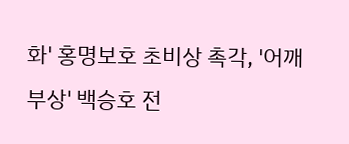화' 홍명보호 초비상 촉각, '어깨 부상' 백승호 전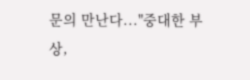문의 만난다..."중대한 부상,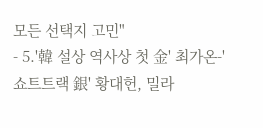모든 선택지 고민"
- 5.'韓 설상 역사상 첫 金' 최가온-'쇼트트랙 銀' 황대헌, 밀라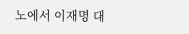노에서 이재명 대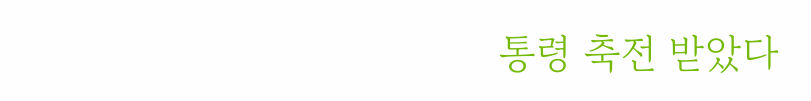통령 축전 받았다